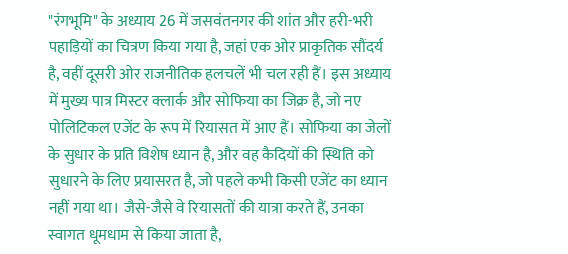"रंगभूमि" के अध्याय 26 में जसवंतनगर की शांत और हरी-भरी पहाड़ियों का चित्रण किया गया है, जहां एक ओर प्राकृतिक सौंदर्य है, वहीं दूसरी ओर राजनीतिक हलचलें भी चल रही हैं। इस अध्याय में मुख्य पात्र मिस्टर क्लार्क और सोफिया का जिक्र है, जो नए पोलिटिकल एजेंट के रूप में रियासत में आए हैं। सोफिया का जेलों के सुधार के प्रति विशेष ध्यान है, और वह कैदियों की स्थिति को सुधारने के लिए प्रयासरत है, जो पहले कभी किसी एजेंट का ध्यान नहीं गया था। जैसे-जैसे वे रियासतों की यात्रा करते हैं, उनका स्वागत धूमधाम से किया जाता है,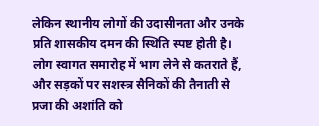लेकिन स्थानीय लोगों की उदासीनता और उनके प्रति शासकीय दमन की स्थिति स्पष्ट होती है। लोग स्वागत समारोह में भाग लेने से कतराते हैं, और सड़कों पर सशस्त्र सैनिकों की तैनाती से प्रजा की अशांति को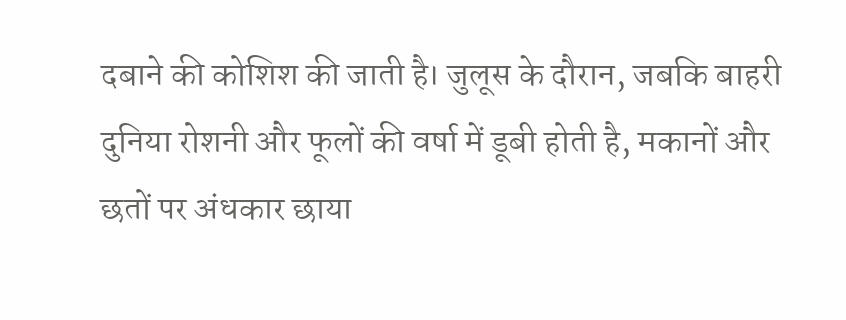दबाने की कोशिश की जाती है। जुलूस के दौरान, जबकि बाहरी दुनिया रोशनी और फूलों की वर्षा में डूबी होती है, मकानों और छतों पर अंधकार छाया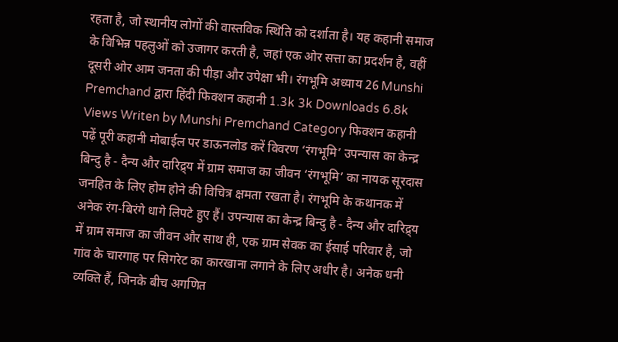रहता है, जो स्थानीय लोगों की वास्तविक स्थिति को दर्शाता है। यह कहानी समाज के विभिन्न पहलुओं को उजागर करती है, जहां एक ओर सत्ता का प्रदर्शन है, वहीं दूसरी ओर आम जनता की पीड़ा और उपेक्षा भी। रंगभूमि अध्याय 26 Munshi Premchand द्वारा हिंदी फिक्शन कहानी 1.3k 3k Downloads 6.8k Views Writen by Munshi Premchand Category फिक्शन कहानी पढ़ें पूरी कहानी मोबाईल पर डाऊनलोड करें विवरण ‘रंगभूमि’ उपन्यास का केन्द्र बिन्दु है - दैन्य और दारिद्र्य में ग्राम समाज का जीवन ‘रंगभूमि’ का नायक सूरदास जनहित के लिए होम होने की विचित्र क्षमता रखता है। रंगभूमि के कथानक में अनेक रंग-बिरंगे धागे लिपटे हुए हैं। उपन्यास का केन्द्र बिन्दु है - दैन्य और दारिद्र्य में ग्राम समाज का जीवन और साथ ही, एक ग्राम सेवक का ईसाई परिवार है, जो गांव के चारगाह पर सिगरेट का कारखाना लगाने के लिए अधीर है। अनेक धनी व्यक्ति हैं, जिनके बीच अगणित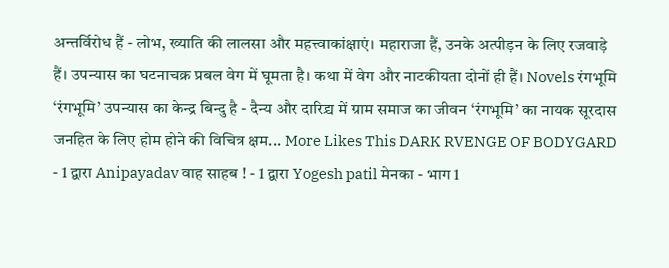अन्तर्विरोध हैं - लोभ, ख्याति की लालसा और महत्त्वाकांक्षाएं। महाराजा हैं, उनके अत्पीड़न के लिए रजवाड़े हैं। उपन्यास का घटनाचक्र प्रबल वेग में घूमता है। कथा में वेग और नाटकीयता दोनों ही हैं। Novels रंगभूमि ‘रंगभूमि’ उपन्यास का केन्द्र बिन्दु है - दैन्य और दारिद्र्य में ग्राम समाज का जीवन ‘रंगभूमि’ का नायक सूरदास जनहित के लिए होम होने की विचित्र क्षम... More Likes This DARK RVENGE OF BODYGARD - 1 द्वारा Anipayadav वाह साहब ! - 1 द्वारा Yogesh patil मेनका - भाग 1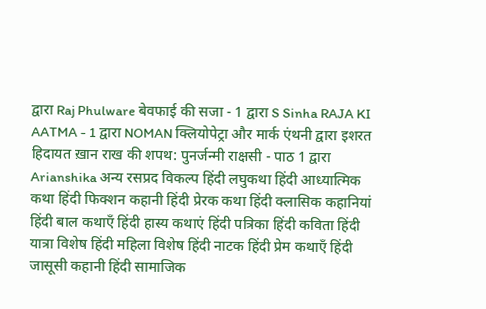द्वारा Raj Phulware बेवफाई की सजा - 1 द्वारा S Sinha RAJA KI AATMA - 1 द्वारा NOMAN क्लियोपेट्रा और मार्क एंथनी द्वारा इशरत हिदायत ख़ान राख की शपथ: पुनर्जन्मी राक्षसी - पाठ 1 द्वारा Arianshika अन्य रसप्रद विकल्प हिंदी लघुकथा हिंदी आध्यात्मिक कथा हिंदी फिक्शन कहानी हिंदी प्रेरक कथा हिंदी क्लासिक कहानियां हिंदी बाल कथाएँ हिंदी हास्य कथाएं हिंदी पत्रिका हिंदी कविता हिंदी यात्रा विशेष हिंदी महिला विशेष हिंदी नाटक हिंदी प्रेम कथाएँ हिंदी जासूसी कहानी हिंदी सामाजिक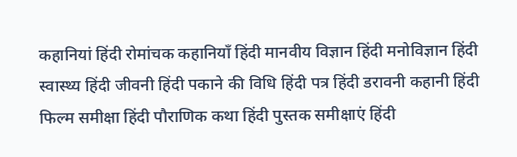कहानियां हिंदी रोमांचक कहानियाँ हिंदी मानवीय विज्ञान हिंदी मनोविज्ञान हिंदी स्वास्थ्य हिंदी जीवनी हिंदी पकाने की विधि हिंदी पत्र हिंदी डरावनी कहानी हिंदी फिल्म समीक्षा हिंदी पौराणिक कथा हिंदी पुस्तक समीक्षाएं हिंदी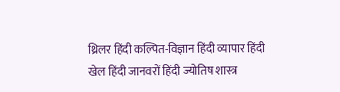थ्रिलर हिंदी कल्पित-विज्ञान हिंदी व्यापार हिंदी खेल हिंदी जानवरों हिंदी ज्योतिष शास्त्र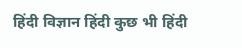हिंदी विज्ञान हिंदी कुछ भी हिंदी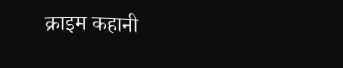क्राइम कहानी